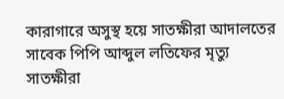কারাগারে অসুস্থ হয়ে সাতক্ষীরা আদালতের সাবেক পিপি আব্দুল লতিফের মৃত্যু
সাতক্ষীরা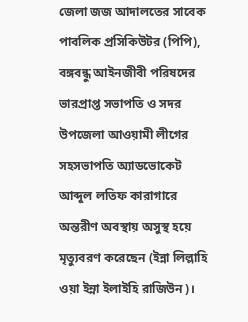জেলা জজ আদালতের সাবেক পাবলিক প্রসিকিউটর (পিপি), বঙ্গবন্ধু আইনজীবী পরিষদের ভারপ্রাপ্ত সভাপতি ও সদর উপজেলা আওয়ামী লীগের সহসভাপতি অ্যাডভোকেট আব্দুল লতিফ কারাগারে অন্তরীণ অবস্থায় অসুস্থ হয়ে মৃত্যুবরণ করেছেন (ইন্না লিল্লাহি ওয়া ইন্না ইলাইহি রাজিউন)।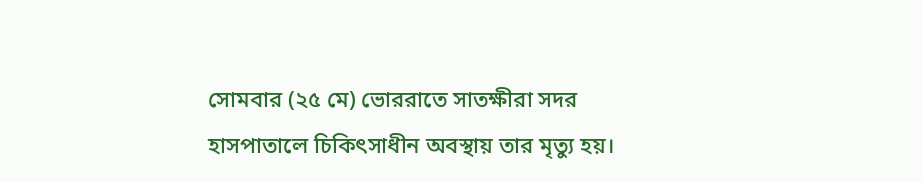সোমবার (২৫ মে) ভোররাতে সাতক্ষীরা সদর হাসপাতালে চিকিৎসাধীন অবস্থায় তার মৃত্যু হয়।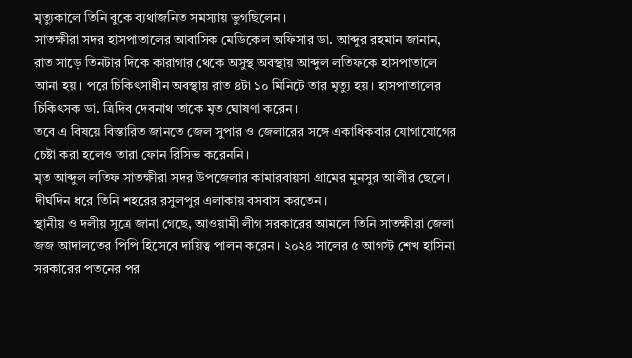মৃত্যুকালে তিনি বুকে ব্যথাজনিত সমস্যায় ভুগছিলেন।
সাতক্ষীরা সদর হাসপাতালের আবাসিক মেডিকেল অফিসার ডা. আব্দুর রহমান জানান, রাত সাড়ে তিনটার দিকে কারাগার থেকে অসুস্থ অবস্থায় আব্দুল লতিফকে হাসপাতালে আনা হয়। পরে চিকিৎসাধীন অবস্থায় রাত ৪টা ১০ মিনিটে তার মৃত্যু হয়। হাসপাতালের চিকিৎসক ডা. ত্রিদিব দেবনাথ তাকে মৃত ঘোষণা করেন।
তবে এ বিষয়ে বিস্তারিত জানতে জেল সুপার ও জেলারের সঙ্গে একাধিকবার যোগাযোগের চেষ্টা করা হলেও তারা ফোন রিসিভ করেননি।
মৃত আব্দুল লতিফ সাতক্ষীরা সদর উপজেলার কামারবায়সা গ্রামের মুনসুর আলীর ছেলে। দীর্ঘদিন ধরে তিনি শহরের রসুলপুর এলাকায় বসবাস করতেন।
স্থানীয় ও দলীয় সূত্রে জানা গেছে, আওয়ামী লীগ সরকারের আমলে তিনি সাতক্ষীরা জেলা জজ আদালতের পিপি হিসেবে দায়িত্ব পালন করেন। ২০২৪ সালের ৫ আগস্ট শেখ হাসিনা সরকারের পতনের পর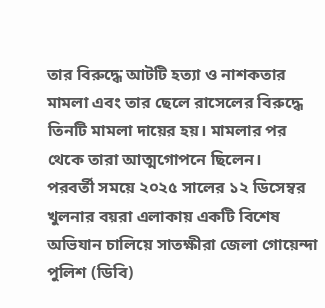তার বিরুদ্ধে আটটি হত্যা ও নাশকতার মামলা এবং তার ছেলে রাসেলের বিরুদ্ধে তিনটি মামলা দায়ের হয়। মামলার পর থেকে তারা আত্মগোপনে ছিলেন।
পরবর্তী সময়ে ২০২৫ সালের ১২ ডিসেম্বর খুলনার বয়রা এলাকায় একটি বিশেষ অভিযান চালিয়ে সাতক্ষীরা জেলা গোয়েন্দা পুলিশ (ডিবি)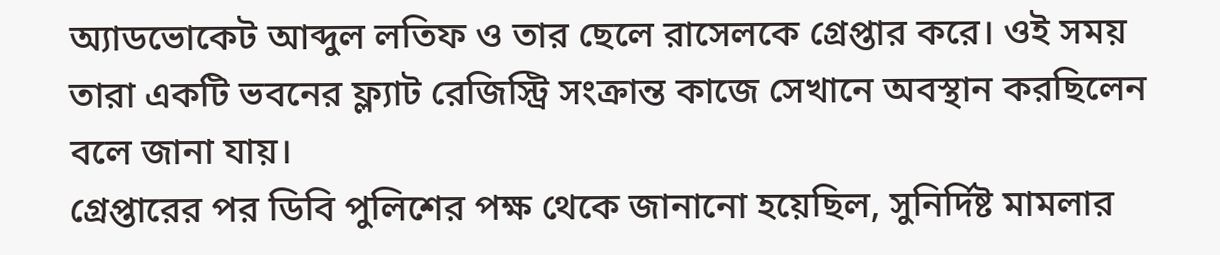অ্যাডভোকেট আব্দুল লতিফ ও তার ছেলে রাসেলকে গ্রেপ্তার করে। ওই সময় তারা একটি ভবনের ফ্ল্যাট রেজিস্ট্রি সংক্রান্ত কাজে সেখানে অবস্থান করছিলেন বলে জানা যায়।
গ্রেপ্তারের পর ডিবি পুলিশের পক্ষ থেকে জানানো হয়েছিল, সুনির্দিষ্ট মামলার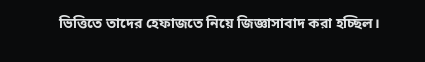ভিত্তিতে তাদের হেফাজতে নিয়ে জিজ্ঞাসাবাদ করা হচ্ছিল।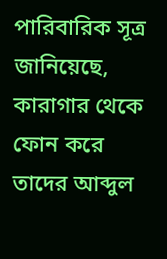পারিবারিক সূত্র জানিয়েছে, কারাগার থেকে ফোন করে তাদের আব্দুল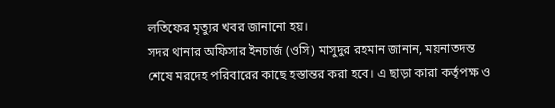লতিফের মৃত্যুর খবর জানানো হয়।
সদর থানার অফিসার ইনচার্জ (ওসি) মাসুদুর রহমান জানান, ময়নাতদন্ত শেষে মরদেহ পরিবারের কাছে হস্তান্তর করা হবে। এ ছাড়া কারা কর্তৃপক্ষ ও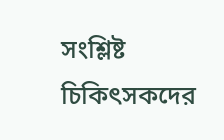সংশ্লিষ্ট চিকিৎসকদের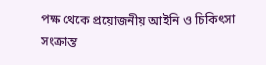পক্ষ থেকে প্রয়োজনীয় আইনি ও চিকিৎসা সংক্রান্ত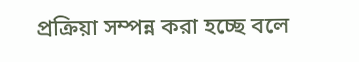প্রক্রিয়া সম্পন্ন করা হচ্ছে বলে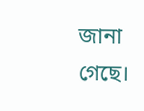জানা গেছে।